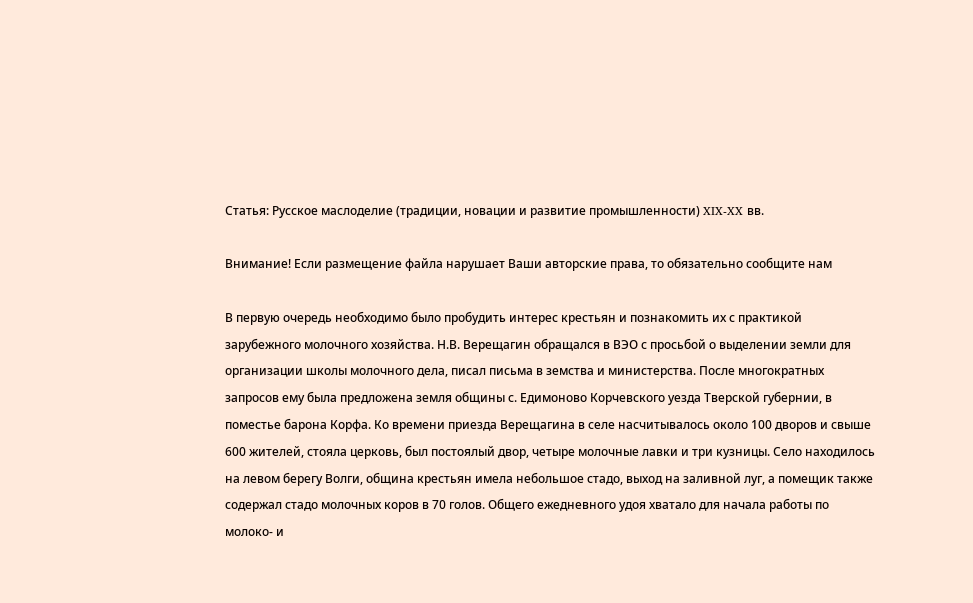Статья: Русское маслоделие (традиции, новации и развитие промышленности) XIX-XX вв.

Внимание! Если размещение файла нарушает Ваши авторские права, то обязательно сообщите нам

В первую очередь необходимо было пробудить интерес крестьян и познакомить их с практикой зарубежного молочного хозяйства. Н.В. Верещагин обращался в ВЭО с просьбой о выделении земли для организации школы молочного дела, писал письма в земства и министерства. После многократных запросов ему была предложена земля общины с. Едимоново Корчевского уезда Тверской губернии, в поместье барона Корфа. Ко времени приезда Верещагина в селе насчитывалось около 100 дворов и свыше 600 жителей, стояла церковь, был постоялый двор, четыре молочные лавки и три кузницы. Село находилось на левом берегу Волги, община крестьян имела небольшое стадо, выход на заливной луг, а помещик также содержал стадо молочных коров в 70 голов. Общего ежедневного удоя хватало для начала работы по молоко- и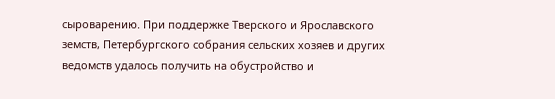сыроварению. При поддержке Тверского и Ярославского земств, Петербургского собрания сельских хозяев и других ведомств удалось получить на обустройство и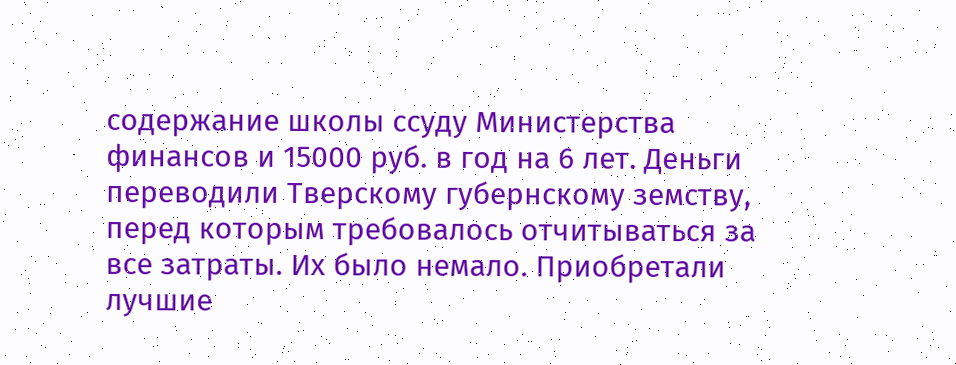содержание школы ссуду Министерства финансов и 15000 руб. в год на 6 лет. Деньги переводили Тверскому губернскому земству, перед которым требовалось отчитываться за все затраты. Их было немало. Приобретали лучшие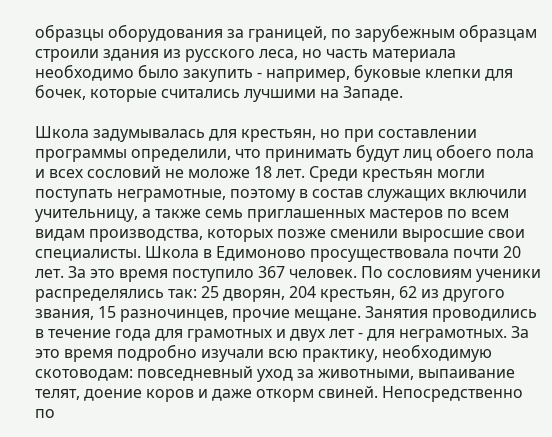образцы оборудования за границей, по зарубежным образцам строили здания из русского леса, но часть материала необходимо было закупить - например, буковые клепки для бочек, которые считались лучшими на Западе.

Школа задумывалась для крестьян, но при составлении программы определили, что принимать будут лиц обоего пола и всех сословий не моложе 18 лет. Среди крестьян могли поступать неграмотные, поэтому в состав служащих включили учительницу, а также семь приглашенных мастеров по всем видам производства, которых позже сменили выросшие свои специалисты. Школа в Едимоново просуществовала почти 20 лет. За это время поступило 367 человек. По сословиям ученики распределялись так: 25 дворян, 204 крестьян, 62 из другого звания, 15 разночинцев, прочие мещане. Занятия проводились в течение года для грамотных и двух лет - для неграмотных. За это время подробно изучали всю практику, необходимую скотоводам: повседневный уход за животными, выпаивание телят, доение коров и даже откорм свиней. Непосредственно по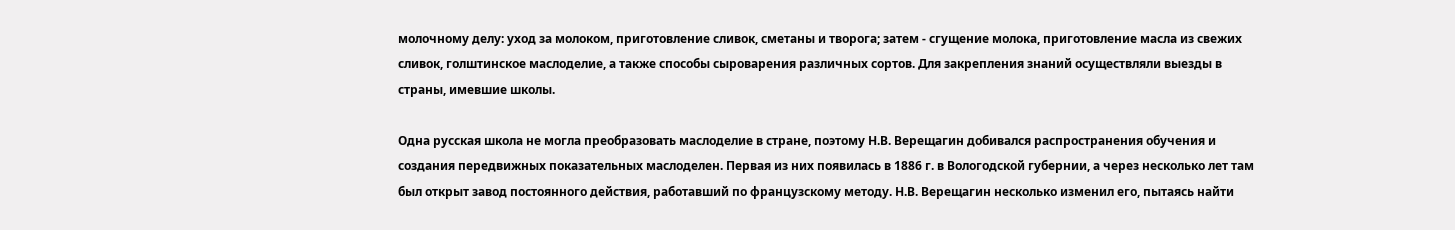молочному делу: уход за молоком, приготовление сливок, сметаны и творога; затем - сгущение молока, приготовление масла из свежих сливок, голштинское маслоделие, а также способы сыроварения различных сортов. Для закрепления знаний осуществляли выезды в страны, имевшие школы.

Одна русская школа не могла преобразовать маслоделие в стране, поэтому Н.В. Верещагин добивался распространения обучения и создания передвижных показательных маслоделен. Первая из них появилась в 1886 г. в Вологодской губернии, а через несколько лет там был открыт завод постоянного действия, работавший по французскому методу. Н.В. Верещагин несколько изменил его, пытаясь найти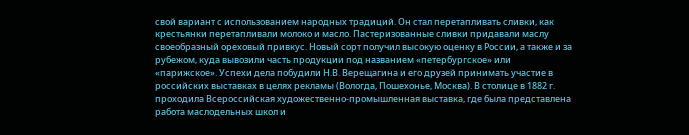свой вариант с использованием народных традиций. Он стал перетапливать сливки, как крестьянки перетапливали молоко и масло. Пастеризованные сливки придавали маслу своеобразный ореховый привкус. Новый сорт получил высокую оценку в России, а также и за рубежом, куда вывозили часть продукции под названием «петербургское» или «парижское». Успехи дела побудили Н.В. Верещагина и его друзей принимать участие в российских выставках в целях рекламы (Вологда, Пошехонье, Москва). В столице в 1882 г. проходила Всероссийская художественно-промышленная выставка, где была представлена работа маслодельных школ и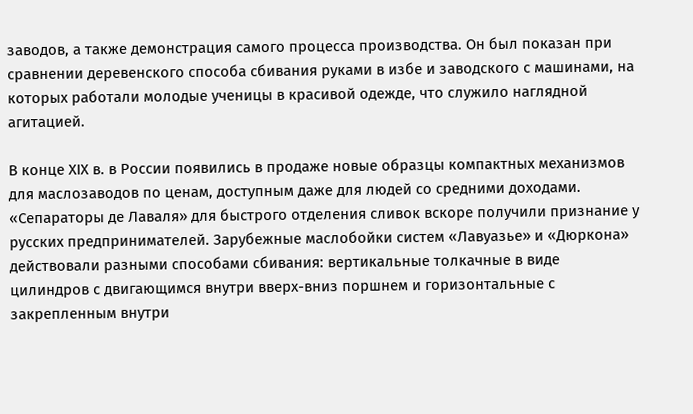заводов, а также демонстрация самого процесса производства. Он был показан при сравнении деревенского способа сбивания руками в избе и заводского с машинами, на которых работали молодые ученицы в красивой одежде, что служило наглядной агитацией.

В конце XIX в. в России появились в продаже новые образцы компактных механизмов для маслозаводов по ценам, доступным даже для людей со средними доходами. «Сепараторы де Лаваля» для быстрого отделения сливок вскоре получили признание у русских предпринимателей. Зарубежные маслобойки систем «Лавуазье» и «Дюркона» действовали разными способами сбивания: вертикальные толкачные в виде цилиндров с двигающимся внутри вверх-вниз поршнем и горизонтальные с закрепленным внутри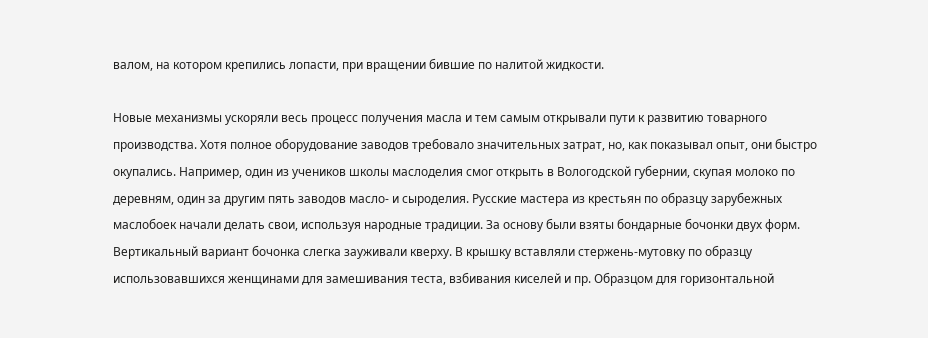валом, на котором крепились лопасти, при вращении бившие по налитой жидкости.

Новые механизмы ускоряли весь процесс получения масла и тем самым открывали пути к развитию товарного производства. Хотя полное оборудование заводов требовало значительных затрат, но, как показывал опыт, они быстро окупались. Например, один из учеников школы маслоделия смог открыть в Вологодской губернии, скупая молоко по деревням, один за другим пять заводов масло- и сыроделия. Русские мастера из крестьян по образцу зарубежных маслобоек начали делать свои, используя народные традиции. За основу были взяты бондарные бочонки двух форм. Вертикальный вариант бочонка слегка зауживали кверху. В крышку вставляли стержень-мутовку по образцу использовавшихся женщинами для замешивания теста, взбивания киселей и пр. Образцом для горизонтальной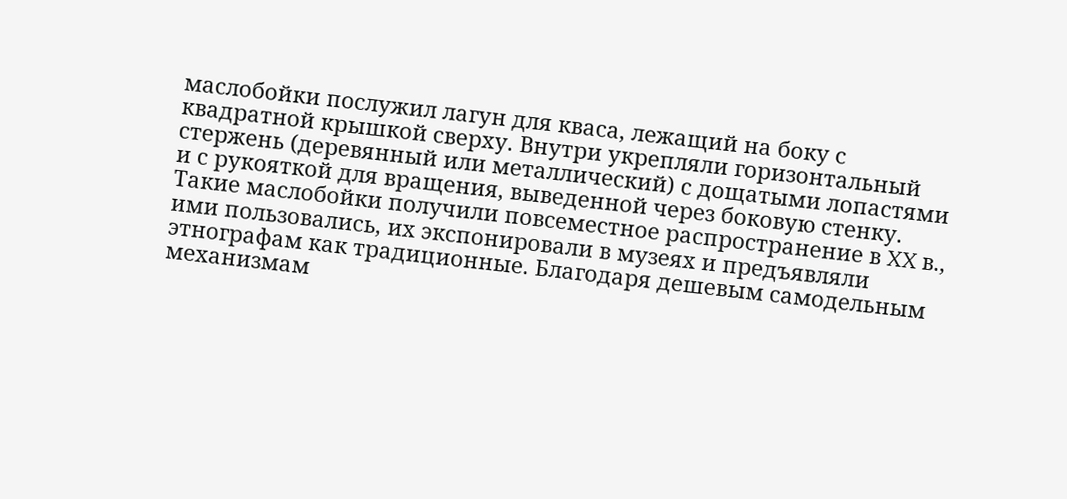маслобойки послужил лагун для кваса, лежащий на боку с квадратной крышкой сверху. Внутри укрепляли горизонтальный стержень (деревянный или металлический) с дощатыми лопастями и с рукояткой для вращения, выведенной через боковую стенку. Такие маслобойки получили повсеместное распространение в XX в., ими пользовались, их экспонировали в музеях и предъявляли этнографам как традиционные. Благодаря дешевым самодельным механизмам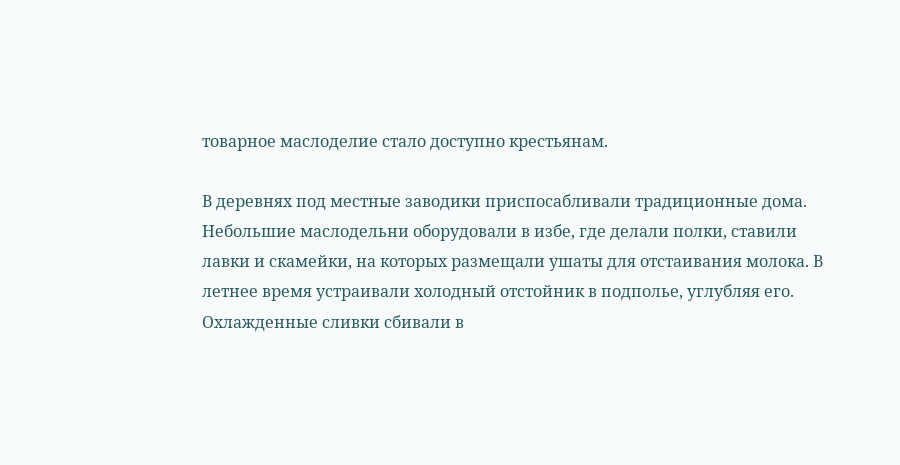товарное маслоделие стало доступно крестьянам.

В деревнях под местные заводики приспосабливали традиционные дома. Небольшие маслодельни оборудовали в избе, где делали полки, ставили лавки и скамейки, на которых размещали ушаты для отстаивания молока. В летнее время устраивали холодный отстойник в подполье, углубляя его. Охлажденные сливки сбивали в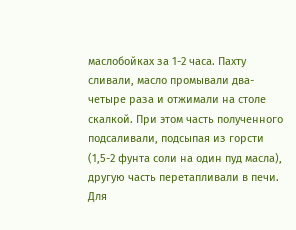маслобойках за 1-2 часа. Пахту сливали, масло промывали два-четыре раза и отжимали на столе скалкой. При этом часть полученного подсаливали, подсыпая из горсти (1,5-2 фунта соли на один пуд масла), другую часть перетапливали в печи. Для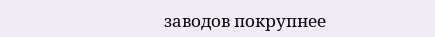заводов покрупнее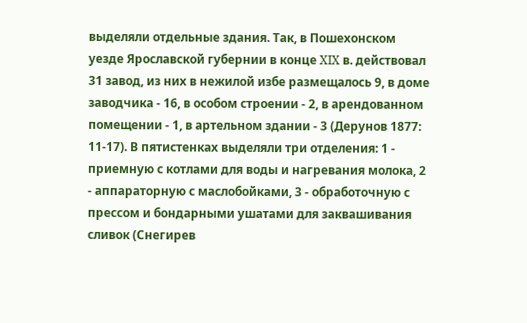выделяли отдельные здания. Так, в Пошехонском уезде Ярославской губернии в конце XIX в. действовал 31 завод, из них в нежилой избе размещалось 9, в доме заводчика - 16, в особом строении - 2, в арендованном помещении - 1, в артельном здании - 3 (Дерунов 1877: 11-17). В пятистенках выделяли три отделения: 1 - приемную с котлами для воды и нагревания молока, 2 - аппараторную с маслобойками, 3 - обработочную с прессом и бондарными ушатами для заквашивания сливок (Снегирев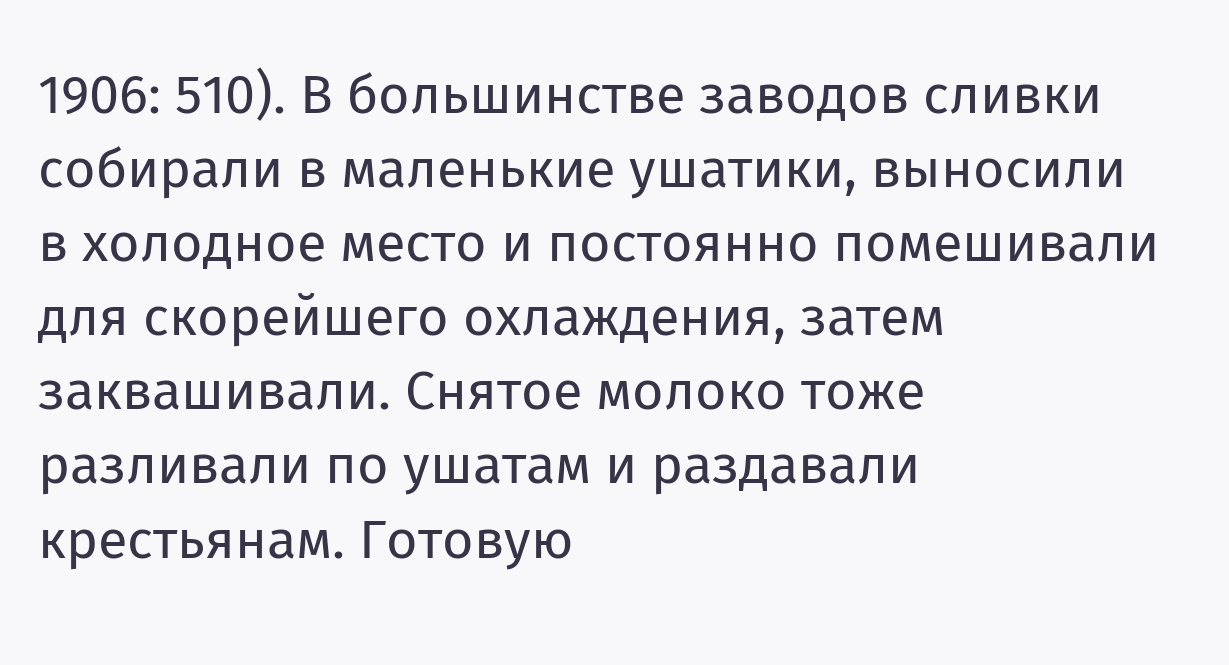1906: 510). В большинстве заводов сливки собирали в маленькие ушатики, выносили в холодное место и постоянно помешивали для скорейшего охлаждения, затем заквашивали. Снятое молоко тоже разливали по ушатам и раздавали крестьянам. Готовую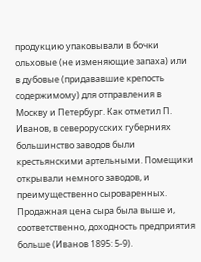продукцию упаковывали в бочки ольховые (не изменяющие запаха) или в дубовые (придававшие крепость содержимому) для отправления в Москву и Петербург. Как отметил П. Иванов, в северорусских губерниях большинство заводов были крестьянскими артельными. Помещики открывали немного заводов, и преимущественно сыроваренных. Продажная цена сыра была выше и, соответственно, доходность предприятия больше (Иванов 1895: 5-9).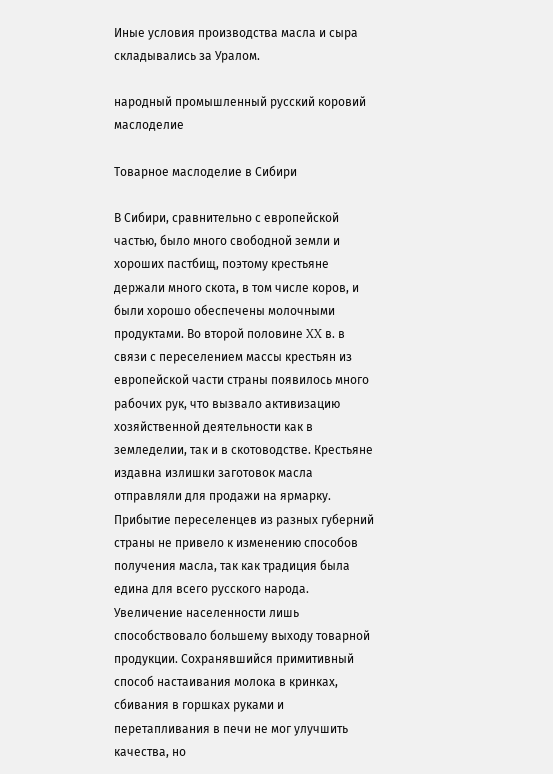Иные условия производства масла и сыра складывались за Уралом.

народный промышленный русский коровий маслоделие

Товарное маслоделие в Сибири

В Сибири, сравнительно с европейской частью, было много свободной земли и хороших пастбищ, поэтому крестьяне держали много скота, в том числе коров, и были хорошо обеспечены молочными продуктами. Во второй половине XX в. в связи с переселением массы крестьян из европейской части страны появилось много рабочих рук, что вызвало активизацию хозяйственной деятельности как в земледелии, так и в скотоводстве. Крестьяне издавна излишки заготовок масла отправляли для продажи на ярмарку. Прибытие переселенцев из разных губерний страны не привело к изменению способов получения масла, так как традиция была едина для всего русского народа. Увеличение населенности лишь способствовало большему выходу товарной продукции. Сохранявшийся примитивный способ настаивания молока в кринках, сбивания в горшках руками и перетапливания в печи не мог улучшить качества, но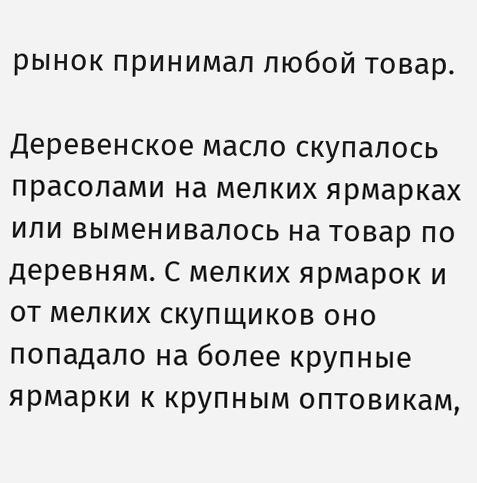рынок принимал любой товар.

Деревенское масло скупалось прасолами на мелких ярмарках или выменивалось на товар по деревням. С мелких ярмарок и от мелких скупщиков оно попадало на более крупные ярмарки к крупным оптовикам,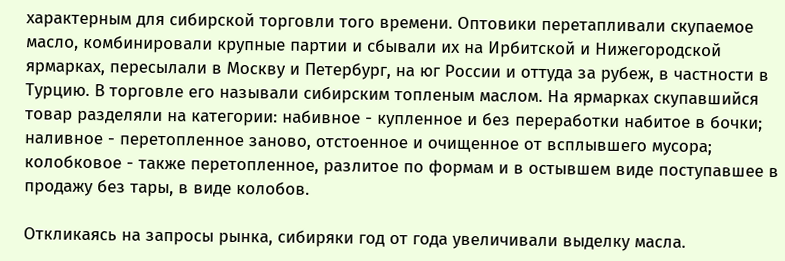характерным для сибирской торговли того времени. Оптовики перетапливали скупаемое масло, комбинировали крупные партии и сбывали их на Ирбитской и Нижегородской ярмарках, пересылали в Москву и Петербург, на юг России и оттуда за рубеж, в частности в Турцию. В торговле его называли сибирским топленым маслом. На ярмарках скупавшийся товар разделяли на категории: набивное - купленное и без переработки набитое в бочки; наливное - перетопленное заново, отстоенное и очищенное от всплывшего мусора; колобковое - также перетопленное, разлитое по формам и в остывшем виде поступавшее в продажу без тары, в виде колобов.

Откликаясь на запросы рынка, сибиряки год от года увеличивали выделку масла.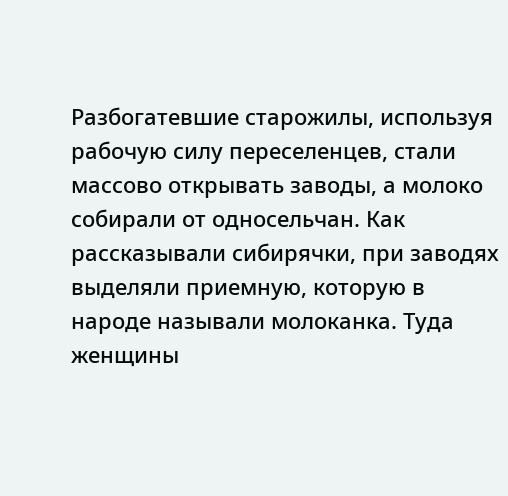Разбогатевшие старожилы, используя рабочую силу переселенцев, стали массово открывать заводы, а молоко собирали от односельчан. Как рассказывали сибирячки, при заводях выделяли приемную, которую в народе называли молоканка. Туда женщины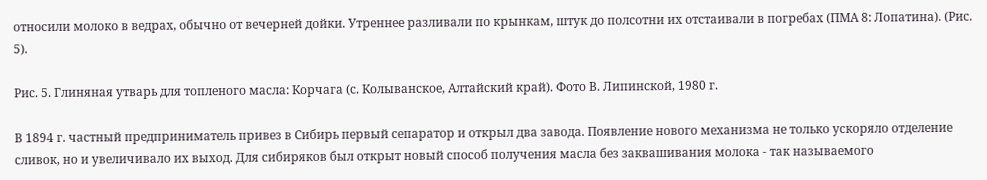относили молоко в ведрах, обычно от вечерней дойки. Утреннее разливали по крынкам, штук до полсотни их отстаивали в погребах (ПМА 8: Лопатина). (Рис. 5).

Рис. 5. Глиняная утварь для топленого масла: Корчага (с. Колыванское, Алтайский край). Фото В. Липинской, 1980 г.

В 1894 г. частный предприниматель привез в Сибирь первый сепаратор и открыл два завода. Появление нового механизма не только ускоряло отделение сливок, но и увеличивало их выход. Для сибиряков был открыт новый способ получения масла без заквашивания молока - так называемого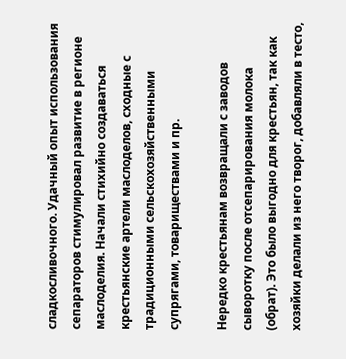сладкосливочного. Удачный опыт использования сепараторов стимулировал развитие в регионе маслоделия. Начали стихийно создаваться крестьянские артели маслоделов, сходные с традиционными сельскохозяйственными супрягами, товариществами и пр.

Нередко крестьянам возвращали с заводов сыворотку после отсепарирования молока (обрат). Это было выгодно для крестьян, так как хозяйки делали из него творог, добавляли в тесто,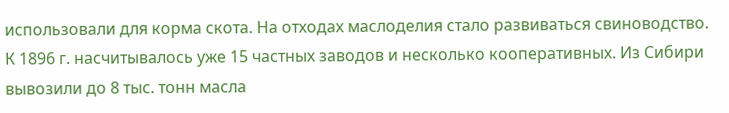использовали для корма скота. На отходах маслоделия стало развиваться свиноводство. К 1896 г. насчитывалось уже 15 частных заводов и несколько кооперативных. Из Сибири вывозили до 8 тыс. тонн масла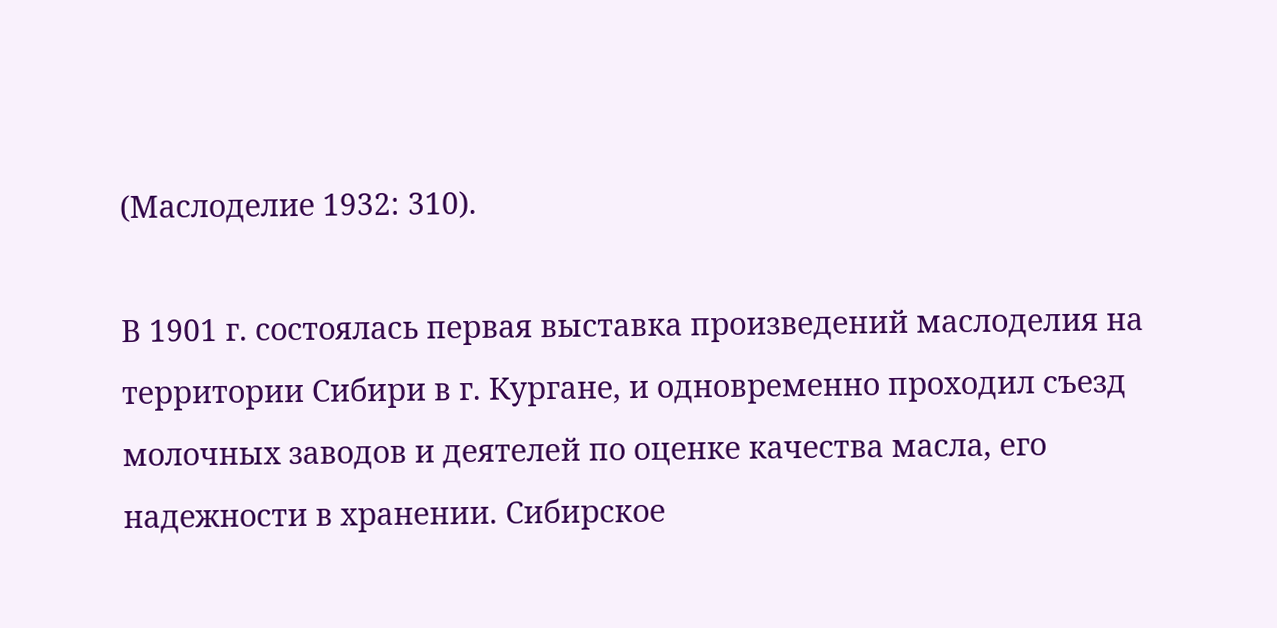(Маслоделие 1932: 310).

В 1901 г. состоялась первая выставка произведений маслоделия на территории Сибири в г. Кургане, и одновременно проходил съезд молочных заводов и деятелей по оценке качества масла, его надежности в хранении. Сибирское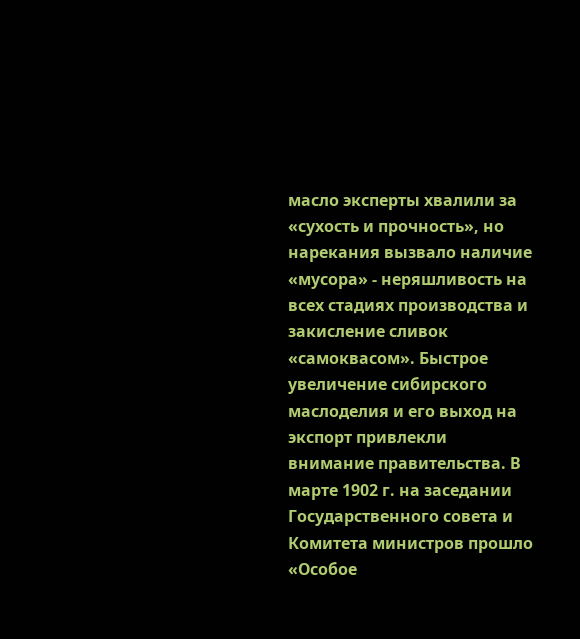масло эксперты хвалили за «сухость и прочность», но нарекания вызвало наличие «мусора» - неряшливость на всех стадиях производства и закисление сливок «самоквасом». Быстрое увеличение сибирского маслоделия и его выход на экспорт привлекли внимание правительства. В марте 1902 г. на заседании Государственного совета и Комитета министров прошло «Особое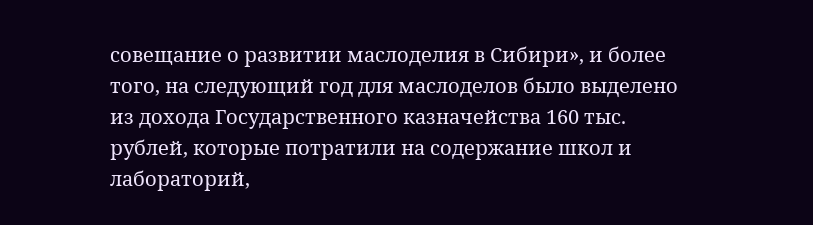совещание о развитии маслоделия в Сибири», и более того, на следующий год для маслоделов было выделено из дохода Государственного казначейства 160 тыс. рублей, которые потратили на содержание школ и лабораторий,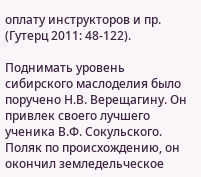оплату инструкторов и пр. (Гутерц 2011: 48-122).

Поднимать уровень сибирского маслоделия было поручено Н.В. Верещагину. Он привлек своего лучшего ученика В.Ф. Сокульского. Поляк по происхождению, он окончил земледельческое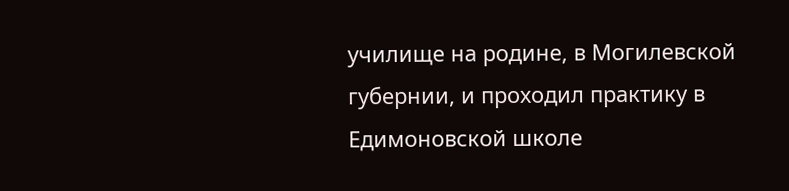училище на родине, в Могилевской губернии, и проходил практику в Едимоновской школе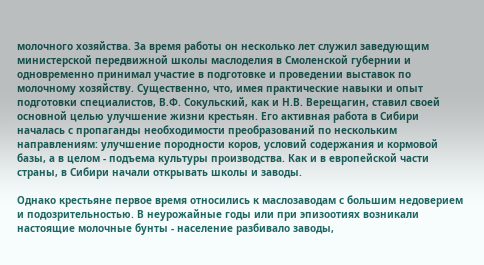молочного хозяйства. За время работы он несколько лет служил заведующим министерской передвижной школы маслоделия в Смоленской губернии и одновременно принимал участие в подготовке и проведении выставок по молочному хозяйству. Существенно, что, имея практические навыки и опыт подготовки специалистов, В.Ф. Сокульский, как и Н.В. Верещагин, ставил своей основной целью улучшение жизни крестьян. Его активная работа в Сибири началась с пропаганды необходимости преобразований по нескольким направлениям: улучшение породности коров, условий содержания и кормовой базы, а в целом - подъема культуры производства. Как и в европейской части страны, в Сибири начали открывать школы и заводы.

Однако крестьяне первое время относились к маслозаводам с большим недоверием и подозрительностью. В неурожайные годы или при эпизоотиях возникали настоящие молочные бунты - население разбивало заводы,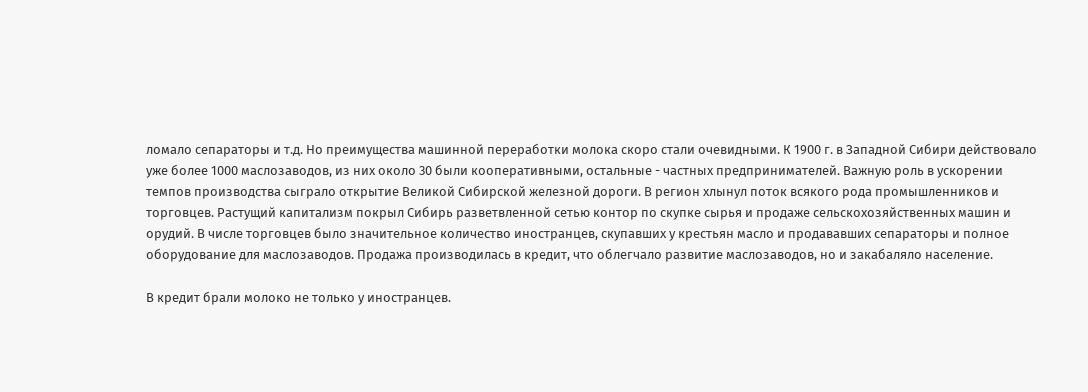ломало сепараторы и т.д. Но преимущества машинной переработки молока скоро стали очевидными. К 1900 г. в Западной Сибири действовало уже более 1000 маслозаводов, из них около 30 были кооперативными, остальные - частных предпринимателей. Важную роль в ускорении темпов производства сыграло открытие Великой Сибирской железной дороги. В регион хлынул поток всякого рода промышленников и торговцев. Растущий капитализм покрыл Сибирь разветвленной сетью контор по скупке сырья и продаже сельскохозяйственных машин и орудий. В числе торговцев было значительное количество иностранцев, скупавших у крестьян масло и продававших сепараторы и полное оборудование для маслозаводов. Продажа производилась в кредит, что облегчало развитие маслозаводов, но и закабаляло население.

В кредит брали молоко не только у иностранцев.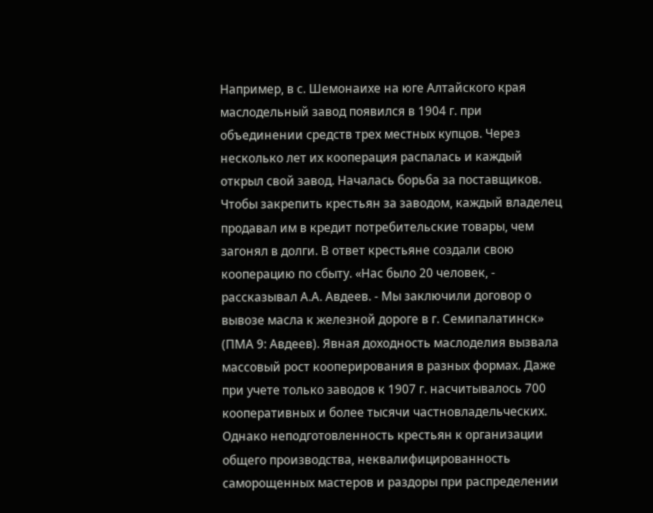Например, в с. Шемонаихе на юге Алтайского края маслодельный завод появился в 1904 г. при объединении средств трех местных купцов. Через несколько лет их кооперация распалась и каждый открыл свой завод. Началась борьба за поставщиков. Чтобы закрепить крестьян за заводом, каждый владелец продавал им в кредит потребительские товары, чем загонял в долги. В ответ крестьяне создали свою кооперацию по сбыту. «Нас было 20 человек, - рассказывал А.А. Авдеев. - Мы заключили договор о вывозе масла к железной дороге в г. Семипалатинск» (ПМА 9: Авдеев). Явная доходность маслоделия вызвала массовый рост кооперирования в разных формах. Даже при учете только заводов к 1907 г. насчитывалось 700 кооперативных и более тысячи частновладельческих. Однако неподготовленность крестьян к организации общего производства, неквалифицированность саморощенных мастеров и раздоры при распределении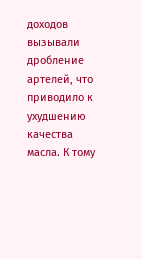доходов вызывали дробление артелей, что приводило к ухудшению качества масла. К тому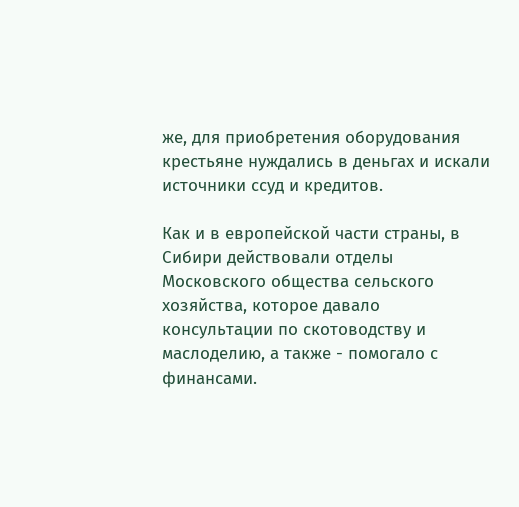же, для приобретения оборудования крестьяне нуждались в деньгах и искали источники ссуд и кредитов.

Как и в европейской части страны, в Сибири действовали отделы Московского общества сельского хозяйства, которое давало консультации по скотоводству и маслоделию, а также - помогало с финансами.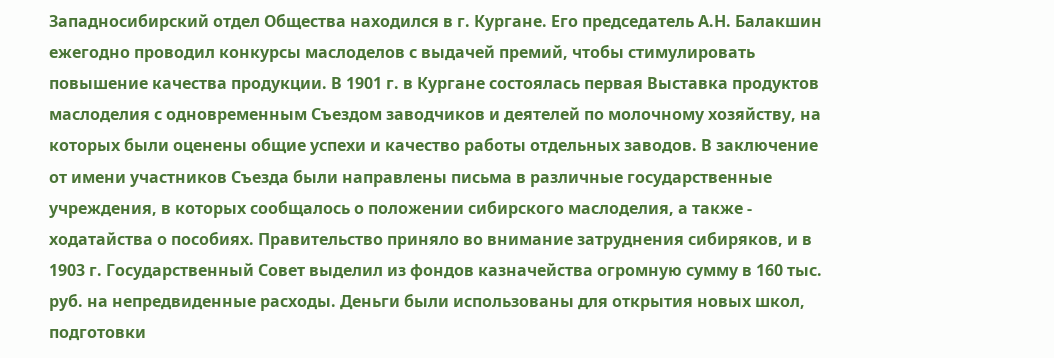Западносибирский отдел Общества находился в г. Кургане. Его председатель А.Н. Балакшин ежегодно проводил конкурсы маслоделов с выдачей премий, чтобы стимулировать повышение качества продукции. В 1901 г. в Кургане состоялась первая Выставка продуктов маслоделия с одновременным Съездом заводчиков и деятелей по молочному хозяйству, на которых были оценены общие успехи и качество работы отдельных заводов. В заключение от имени участников Съезда были направлены письма в различные государственные учреждения, в которых сообщалось о положении сибирского маслоделия, а также - ходатайства о пособиях. Правительство приняло во внимание затруднения сибиряков, и в 1903 г. Государственный Совет выделил из фондов казначейства огромную сумму в 160 тыс. руб. на непредвиденные расходы. Деньги были использованы для открытия новых школ, подготовки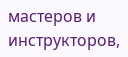мастеров и инструкторов,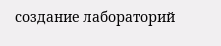создание лабораторий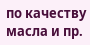по качеству масла и пр.